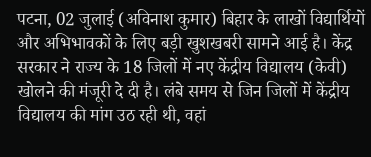पटना, 02 जुलाई (अविनाश कुमार) बिहार के लाखों विद्यार्थियों और अभिभावकों के लिए बड़ी खुशखबरी सामने आई है। केंद्र सरकार ने राज्य के 18 जिलों में नए केंद्रीय विद्यालय (केवी) खोलने की मंजूरी दे दी है। लंबे समय से जिन जिलों में केंद्रीय विद्यालय की मांग उठ रही थी, वहां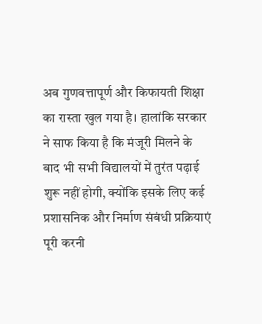अब गुणवत्तापूर्ण और किफायती शिक्षा का रास्ता खुल गया है। हालांकि सरकार ने साफ किया है कि मंजूरी मिलने के बाद भी सभी विद्यालयों में तुरंत पढ़ाई शुरू नहीं होगी, क्योंकि इसके लिए कई प्रशासनिक और निर्माण संबंधी प्रक्रियाएं पूरी करनी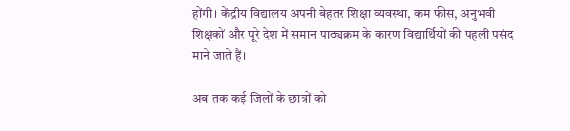होंगी। केंद्रीय विद्यालय अपनी बेहतर शिक्षा व्यवस्था, कम फीस, अनुभवी शिक्षकों और पूरे देश में समान पाठ्यक्रम के कारण विद्यार्थियों की पहली पसंद माने जाते हैं।

अब तक कई जिलों के छात्रों को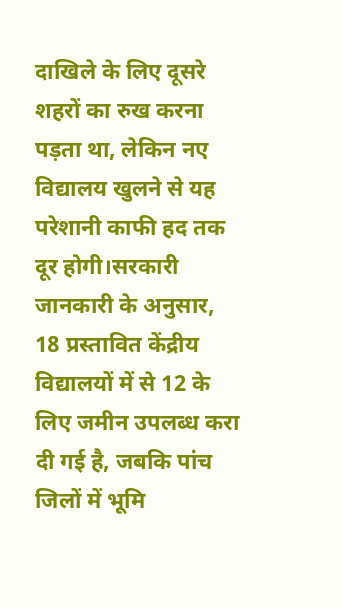दाखिले के लिए दूसरे शहरों का रुख करना पड़ता था, लेकिन नए विद्यालय खुलने से यह परेशानी काफी हद तक दूर होगी।सरकारी जानकारी के अनुसार, 18 प्रस्तावित केंद्रीय विद्यालयों में से 12 के लिए जमीन उपलब्ध करा दी गई है, जबकि पांच जिलों में भूमि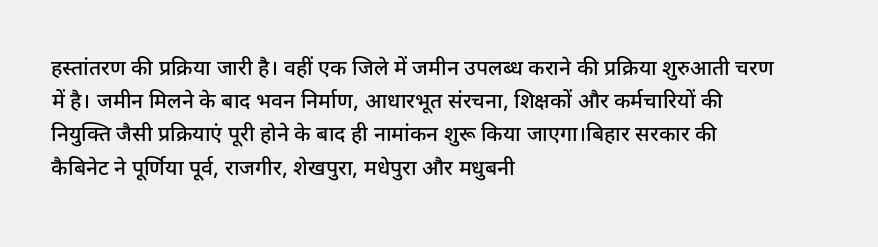हस्तांतरण की प्रक्रिया जारी है। वहीं एक जिले में जमीन उपलब्ध कराने की प्रक्रिया शुरुआती चरण में है। जमीन मिलने के बाद भवन निर्माण, आधारभूत संरचना, शिक्षकों और कर्मचारियों की नियुक्ति जैसी प्रक्रियाएं पूरी होने के बाद ही नामांकन शुरू किया जाएगा।बिहार सरकार की कैबिनेट ने पूर्णिया पूर्व, राजगीर, शेखपुरा, मधेपुरा और मधुबनी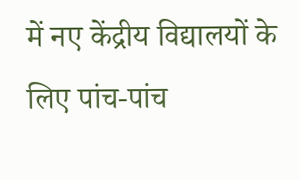में नए केंद्रीय विद्यालयों के लिए पांच-पांच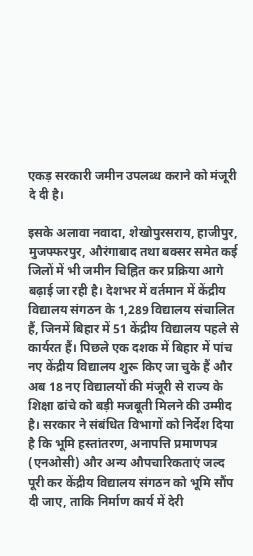एकड़ सरकारी जमीन उपलब्ध कराने को मंजूरी दे दी है।

इसके अलावा नवादा, शेखोपुरसराय, हाजीपुर, मुजफ्फरपुर, औरंगाबाद तथा बक्सर समेत कई जिलों में भी जमीन चिह्नित कर प्रक्रिया आगे बढ़ाई जा रही है। देशभर में वर्तमान में केंद्रीय विद्यालय संगठन के 1,289 विद्यालय संचालित हैं, जिनमें बिहार में 51 केंद्रीय विद्यालय पहले से कार्यरत हैं। पिछले एक दशक में बिहार में पांच नए केंद्रीय विद्यालय शुरू किए जा चुके हैं और अब 18 नए विद्यालयों की मंजूरी से राज्य के शिक्षा ढांचे को बड़ी मजबूती मिलने की उम्मीद है। सरकार ने संबंधित विभागों को निर्देश दिया है कि भूमि हस्तांतरण, अनापत्ति प्रमाणपत्र (एनओसी) और अन्य औपचारिकताएं जल्द पूरी कर केंद्रीय विद्यालय संगठन को भूमि सौंप दी जाए, ताकि निर्माण कार्य में देरी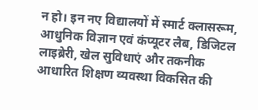न हो। इन नए विद्यालयों में स्मार्ट क्लासरूम, आधुनिक विज्ञान एवं कंप्यूटर लैब, डिजिटल लाइब्रेरी, खेल सुविधाएं और तकनीक आधारित शिक्षण व्यवस्था विकसित की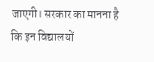जाएगी। सरकार का मानना है कि इन विद्यालयों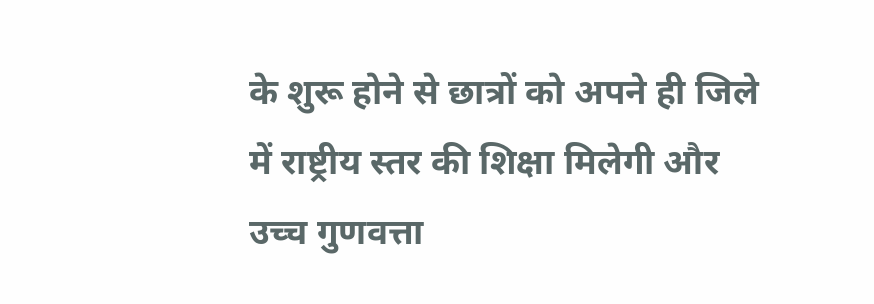के शुरू होने से छात्रों को अपने ही जिले में राष्ट्रीय स्तर की शिक्षा मिलेगी और उच्च गुणवत्ता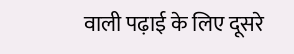वाली पढ़ाई के लिए दूसरे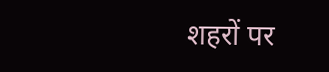शहरों पर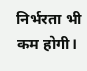निर्भरता भी कम होगी।